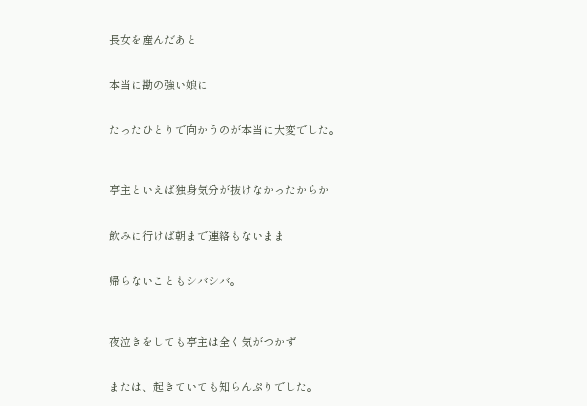長女を産んだあと


本当に勘の強い娘に


たったひとりで向かうのが本当に大変でした。



亭主といえば独身気分が抜けなかったからか


飲みに行けば朝まで連絡もないまま


帰らないこともシバシバ。



夜泣きをしても亭主は全く気がつかず


または、起きていても知らんぷりでした。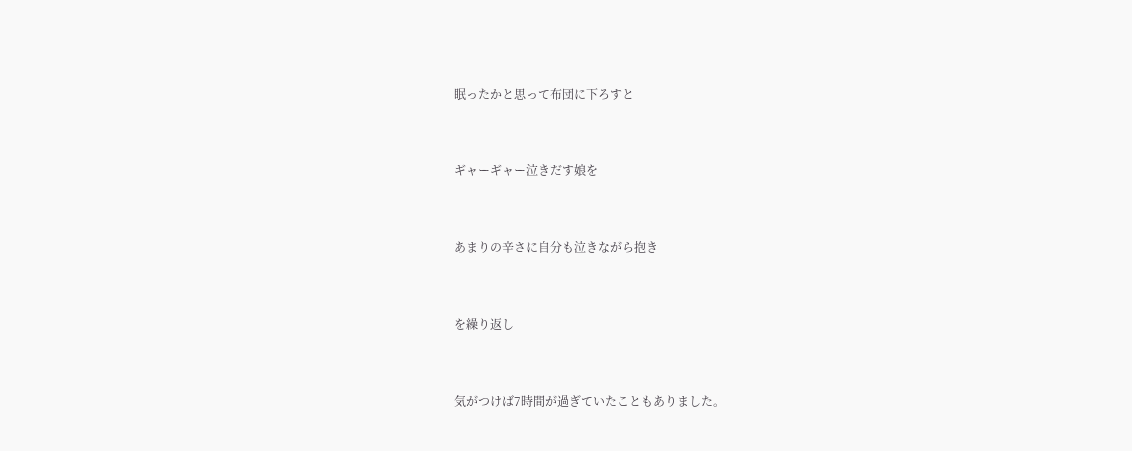眠ったかと思って布団に下ろすと


ギャーギャー泣きだす娘を


あまりの辛さに自分も泣きながら抱き


を繰り返し


気がつけば7時間が過ぎていたこともありました。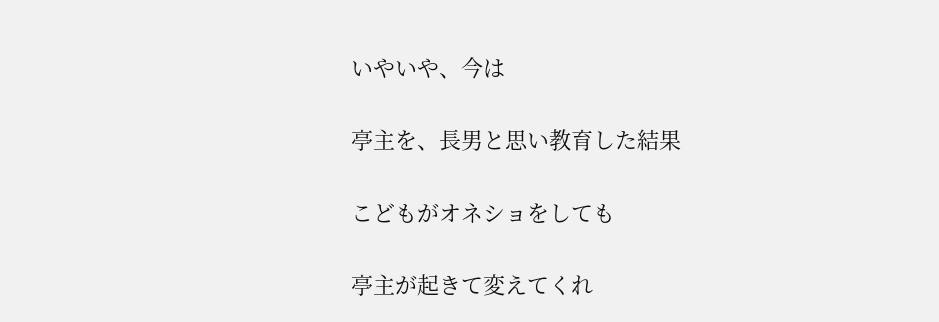いやいや、今は


亭主を、長男と思い教育した結果


こどもがオネショをしても


亭主が起きて変えてくれ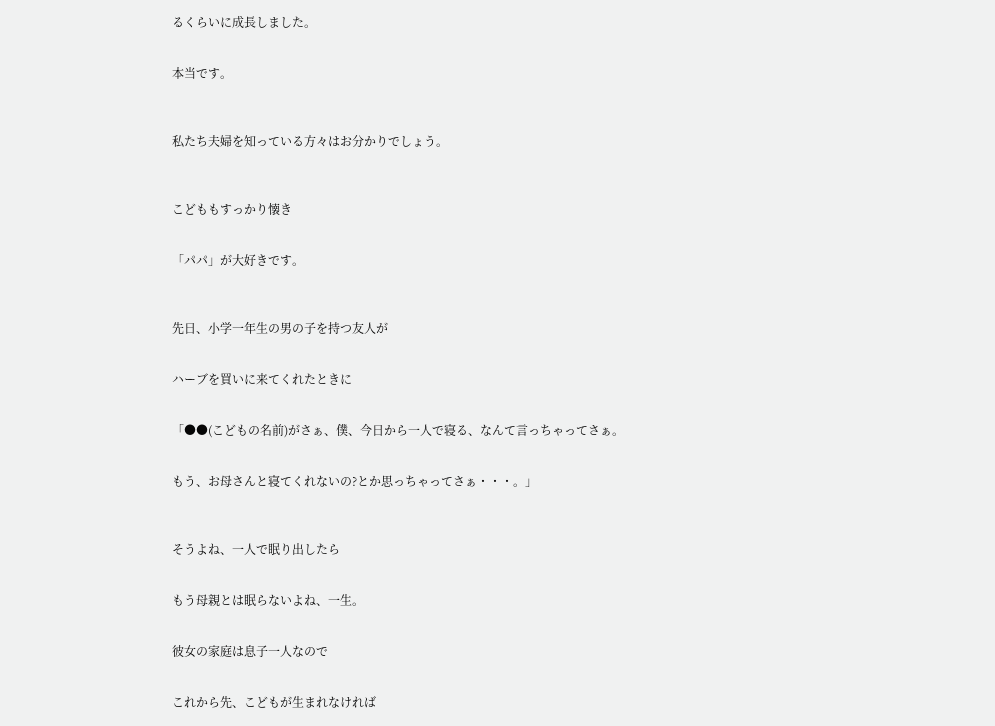るくらいに成長しました。


本当です。



私たち夫婦を知っている方々はお分かりでしょう。



こどももすっかり懐き


「パパ」が大好きです。



先日、小学一年生の男の子を持つ友人が


ハーブを買いに来てくれたときに


「●●(こどもの名前)がさぁ、僕、今日から一人で寝る、なんて言っちゃってさぁ。


もう、お母さんと寝てくれないの?とか思っちゃってさぁ・・・。」



そうよね、一人で眠り出したら


もう母親とは眠らないよね、一生。


彼女の家庭は息子一人なので


これから先、こどもが生まれなければ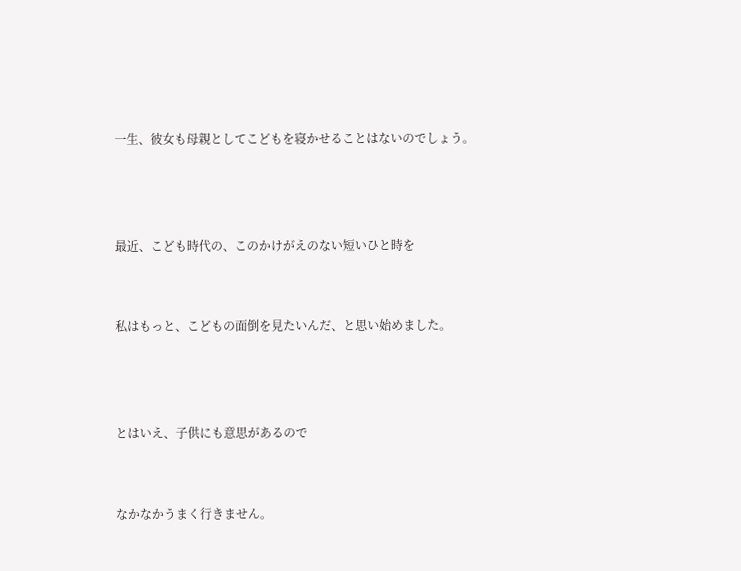一生、彼女も母親としてこどもを寝かせることはないのでしょう。



最近、こども時代の、このかけがえのない短いひと時を


私はもっと、こどもの面倒を見たいんだ、と思い始めました。



とはいえ、子供にも意思があるので


なかなかうまく行きません。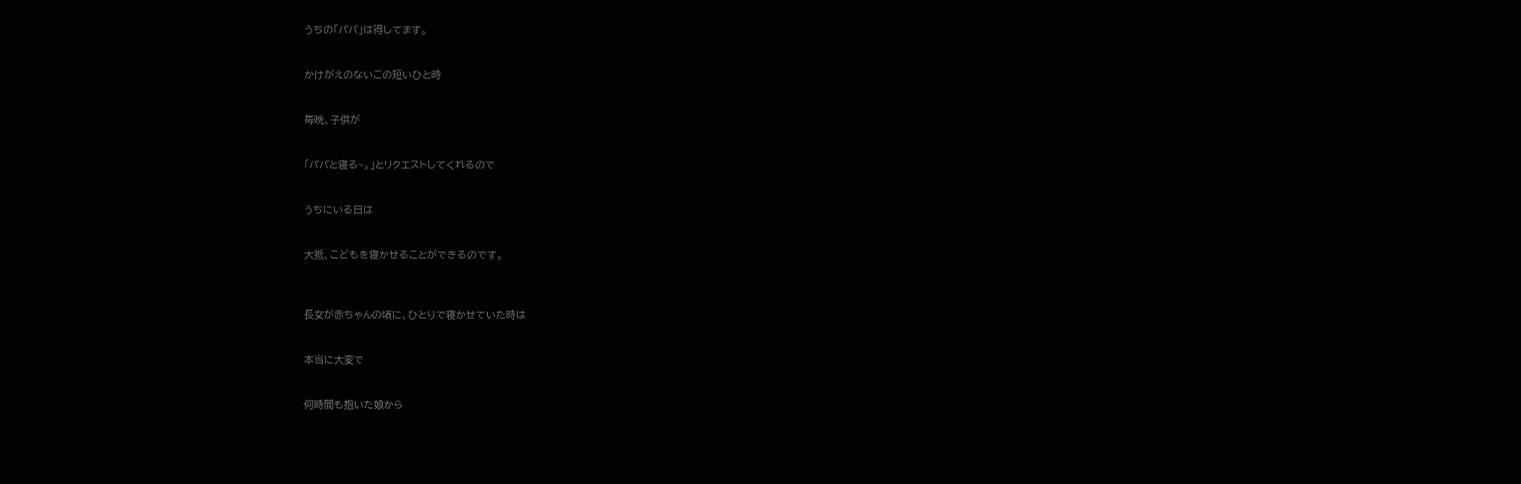うちの「パパ」は得してます。


かけがえのないこの短いひと時


毎晩、子供が


「パパと寝る~。」とリクエストしてくれるので


うちにいる日は


大抵、こどもを寝かせることができるのです。



長女が赤ちゃんの頃に、ひとりで寝かせていた時は


本当に大変で


何時間も抱いた娘から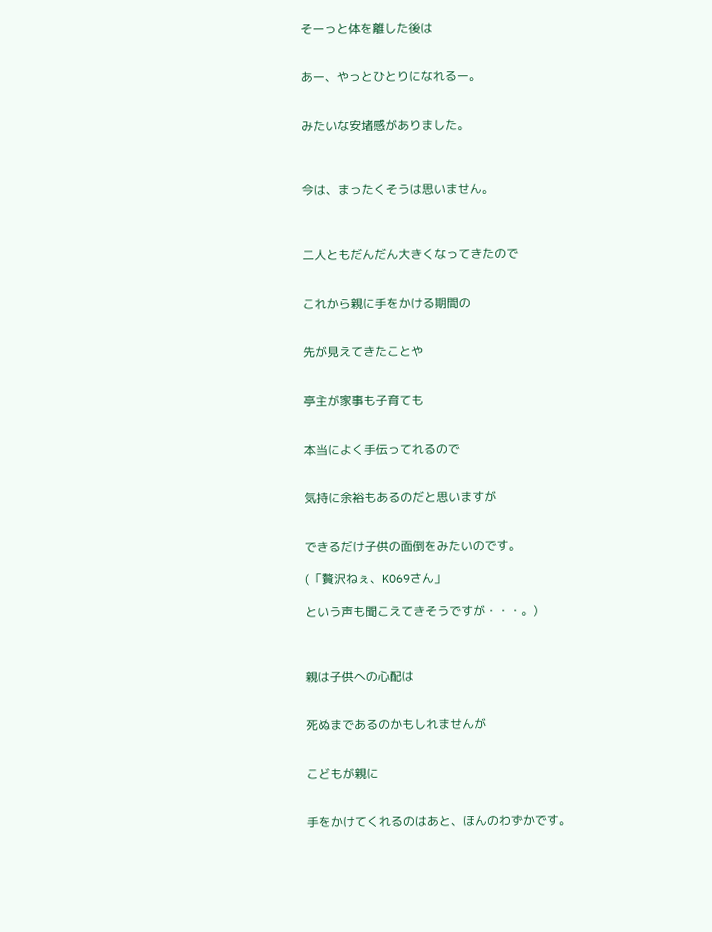そーっと体を離した後は


あー、やっとひとりになれるー。


みたいな安堵感がありました。



今は、まったくそうは思いません。



二人ともだんだん大きくなってきたので


これから親に手をかける期間の


先が見えてきたことや


亭主が家事も子育ても


本当によく手伝ってれるので


気持に余裕もあるのだと思いますが


できるだけ子供の面倒をみたいのです。

(「贅沢ねぇ、KO69さん」

という声も聞こえてきそうですが・・・。)



親は子供への心配は


死ぬまであるのかもしれませんが


こどもが親に


手をかけてくれるのはあと、ほんのわずかです。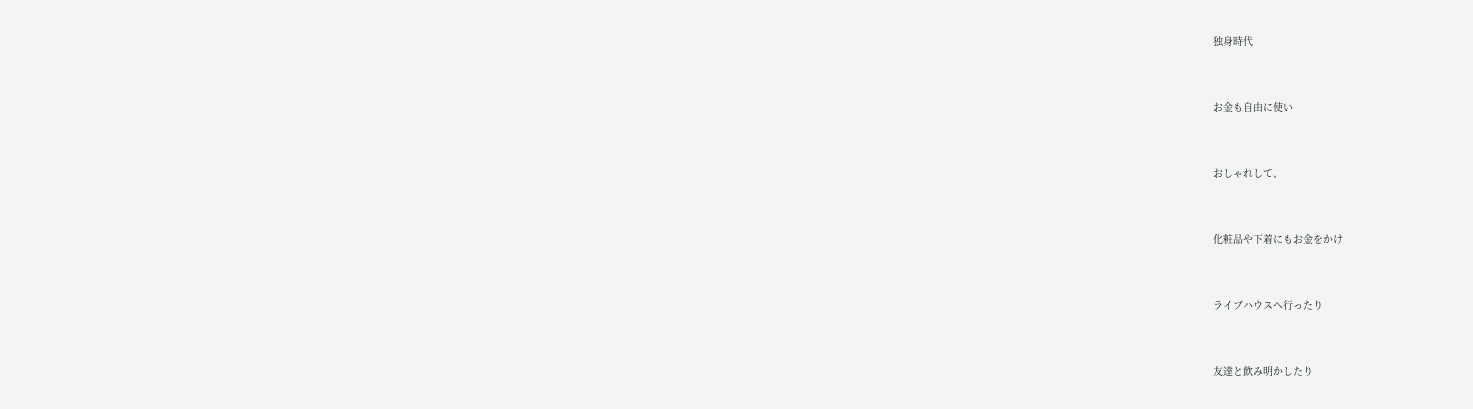独身時代


お金も自由に使い


おしゃれして、


化粧品や下着にもお金をかけ


ライブハウスへ行ったり


友達と飲み明かしたり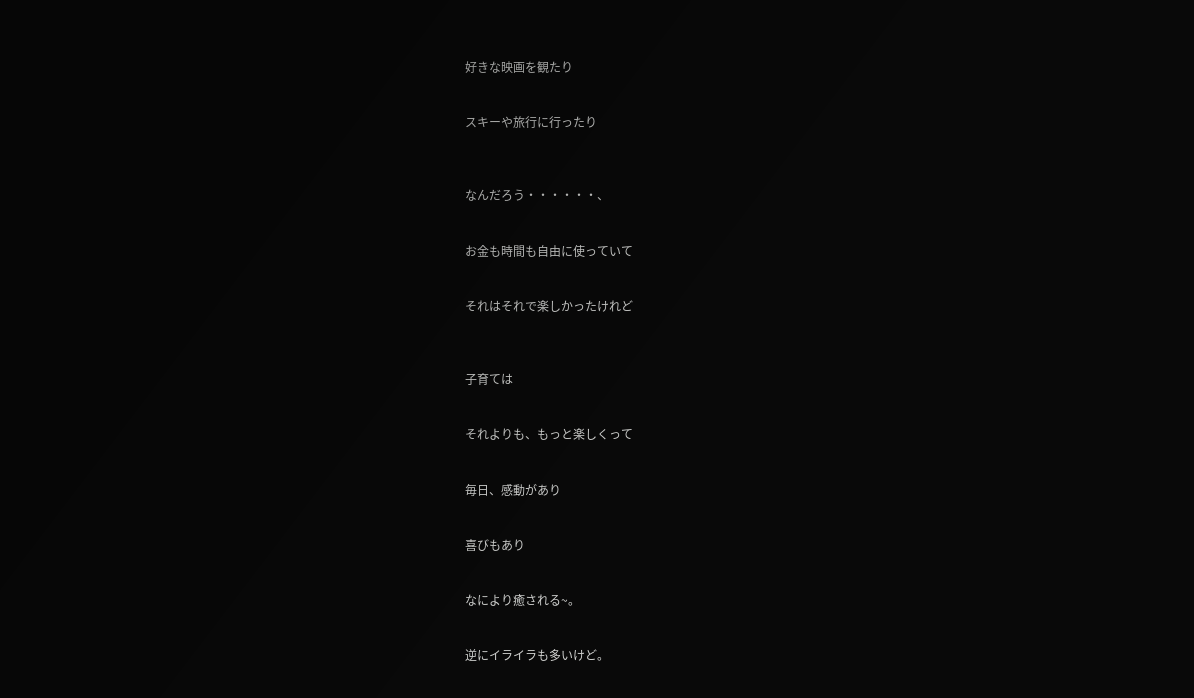好きな映画を観たり


スキーや旅行に行ったり



なんだろう・・・・・・、


お金も時間も自由に使っていて


それはそれで楽しかったけれど



子育ては


それよりも、もっと楽しくって


毎日、感動があり


喜びもあり


なにより癒される~。


逆にイライラも多いけど。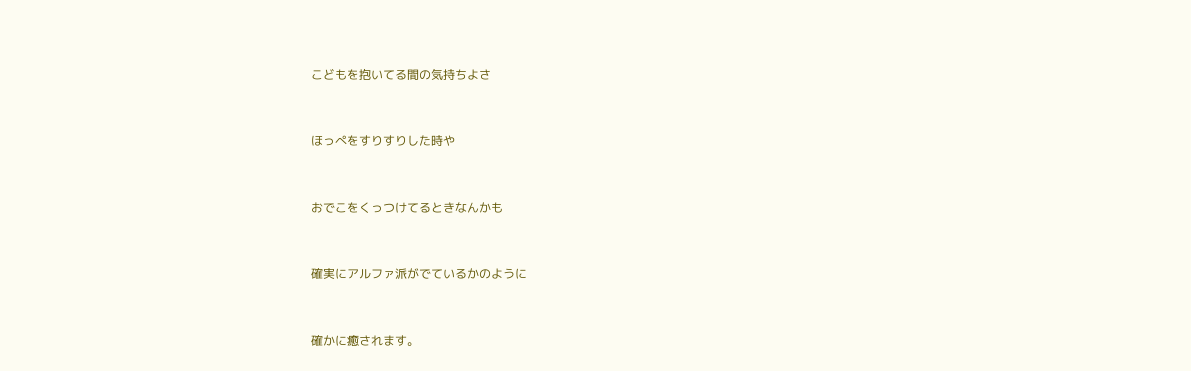こどもを抱いてる間の気持ちよさ


ほっぺをすりすりした時や


おでこをくっつけてるときなんかも


確実にアルファ派がでているかのように


確かに癒されます。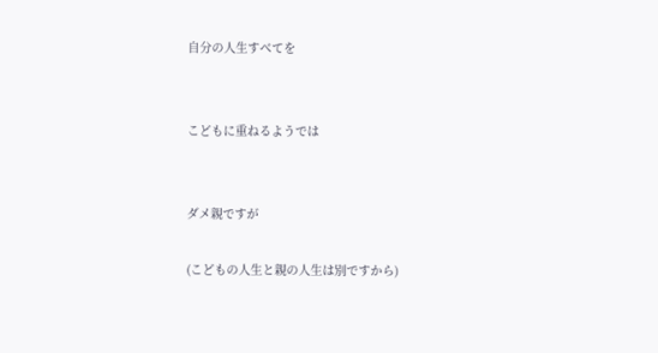自分の人生すべてを


こどもに重ねるようでは


ダメ親ですが

(こどもの人生と親の人生は別ですから)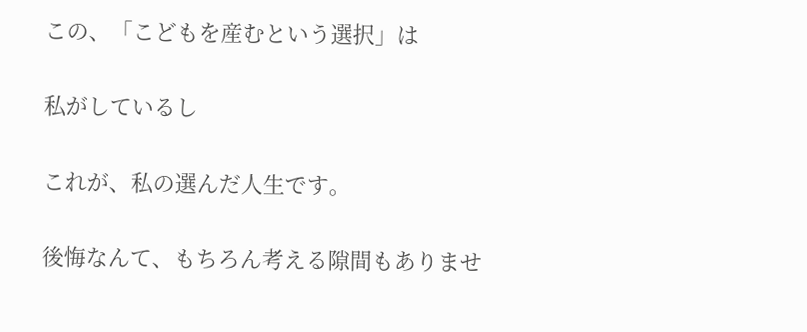この、「こどもを産むという選択」は


私がしているし


これが、私の選んだ人生です。


後悔なんて、もちろん考える隙間もありませ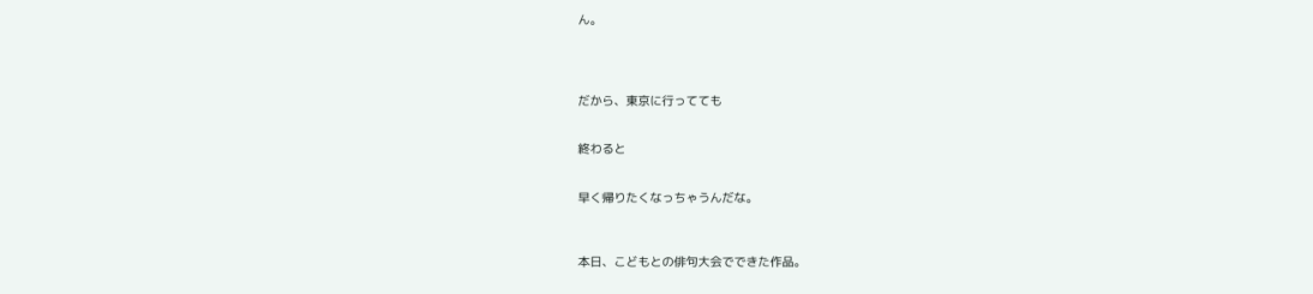ん。




だから、東京に行ってても


終わると


早く帰りたくなっちゃうんだな。



本日、こどもとの俳句大会でできた作品。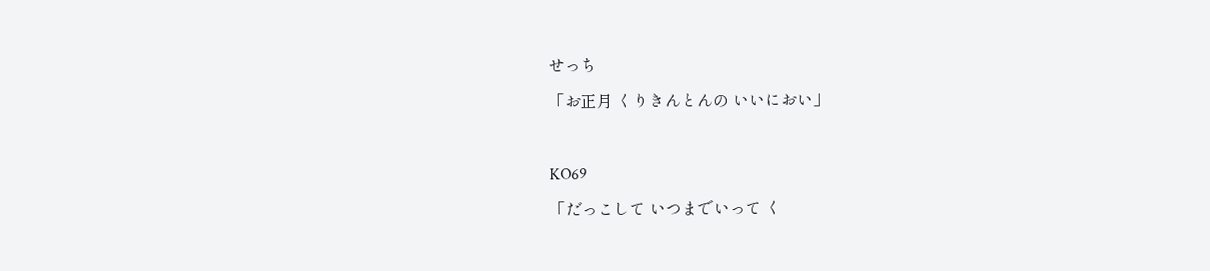せっち

「お正月 くりきんとんの いいにおい」



KO69

「だっこして いつまでいって く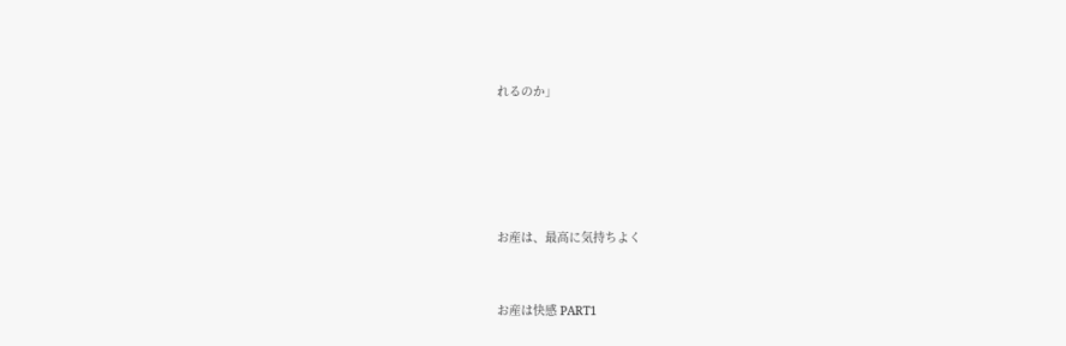れるのか」





お産は、最高に気持ちよく


お産は快感 PART1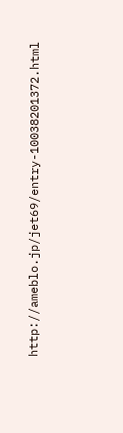http://ameblo.jp/jet69/entry-10038201372.html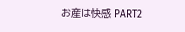お産は快感 PART2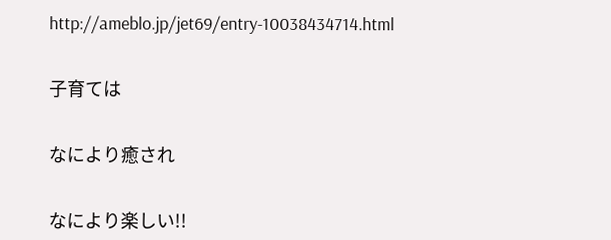http://ameblo.jp/jet69/entry-10038434714.html


子育ては


なにより癒され


なにより楽しい!!